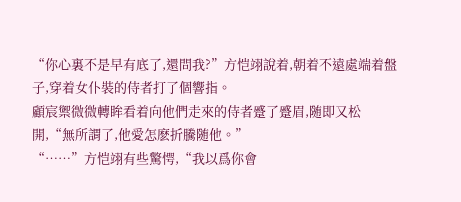“你心裏不是早有底了,還問我?”方恺翊說着,朝着不遠處端着盤子,穿着女仆裝的侍者打了個響指。
顧宸禦微微轉眸看着向他們走來的侍者蹙了蹙眉,随即又松開,“無所謂了,他愛怎麽折騰随他。”
“……”方恺翊有些驚愕,“我以爲你會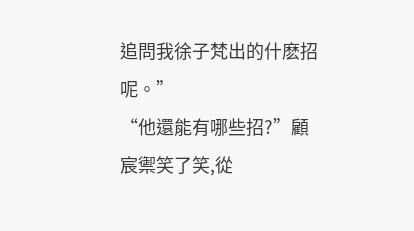追問我徐子梵出的什麽招呢。”
“他還能有哪些招?”顧宸禦笑了笑,從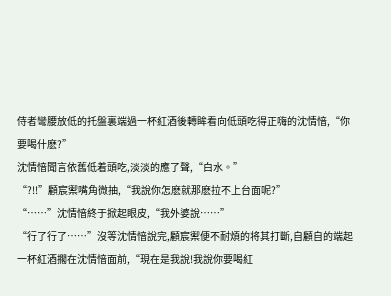侍者彎腰放低的托盤裏端過一杯紅酒後轉眸看向低頭吃得正嗨的沈情愔,“你要喝什麽?”
沈情愔聞言依舊低着頭吃,淡淡的應了聲,“白水。”
“?!!”顧宸禦嘴角微抽,“我說你怎麽就那麽拉不上台面呢?”
“……”沈情愔終于掀起眼皮,“我外婆說……”
“行了行了……”沒等沈情愔說完,顧宸禦便不耐煩的将其打斷,自顧自的端起一杯紅酒擱在沈情愔面前,“現在是我說!我說你要喝紅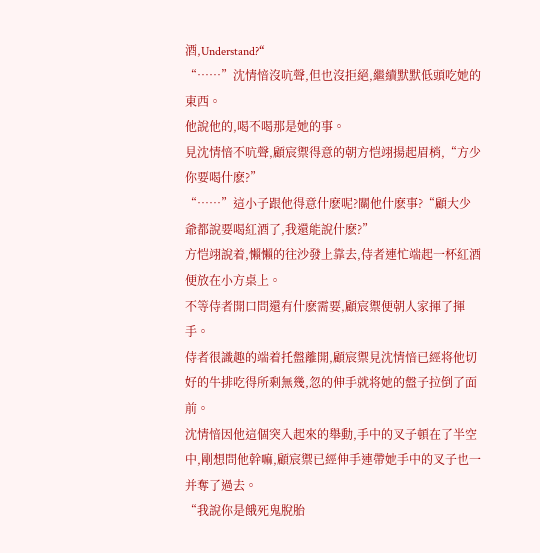酒,Understand?“
“……”沈情愔沒吭聲,但也沒拒絕,繼續默默低頭吃她的東西。
他說他的,喝不喝那是她的事。
見沈情愔不吭聲,顧宸禦得意的朝方恺翊揚起眉梢,“方少你要喝什麽?”
“……”這小子跟他得意什麽呢?關他什麽事?“顧大少爺都說要喝紅酒了,我還能說什麽?”
方恺翊說着,懶懶的往沙發上靠去,侍者連忙端起一杯紅酒便放在小方桌上。
不等侍者開口問還有什麽需要,顧宸禦便朝人家揮了揮手。
侍者很識趣的端着托盤離開,顧宸禦見沈情愔已經将他切好的牛排吃得所剩無幾,忽的伸手就将她的盤子拉倒了面前。
沈情愔因他這個突入起來的舉動,手中的叉子頓在了半空中,剛想問他幹嘛,顧宸禦已經伸手連帶她手中的叉子也一并奪了過去。
“我說你是餓死鬼脫胎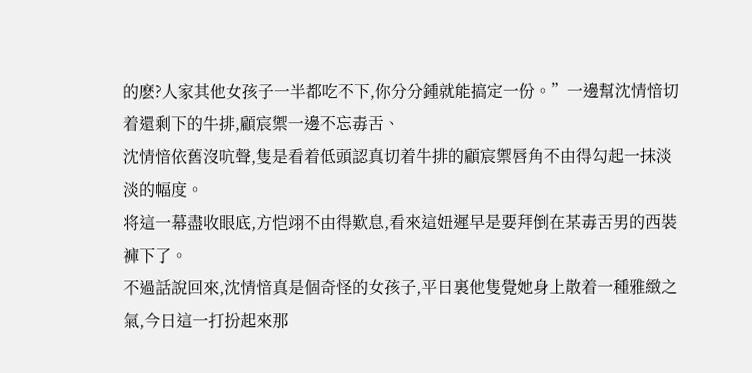的麽?人家其他女孩子一半都吃不下,你分分鍾就能搞定一份。”一邊幫沈情愔切着還剩下的牛排,顧宸禦一邊不忘毒舌、
沈情愔依舊沒吭聲,隻是看着低頭認真切着牛排的顧宸禦唇角不由得勾起一抹淡淡的幅度。
将這一幕盡收眼底,方恺翊不由得歎息,看來這妞遲早是要拜倒在某毒舌男的西裝褲下了。
不過話說回來,沈情愔真是個奇怪的女孩子,平日裏他隻覺她身上散着一種雅緻之氣,今日這一打扮起來那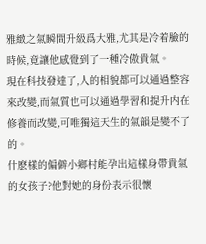雅緻之氣瞬間升級爲大雅,尤其是冷着臉的時候,竟讓他感覺到了一種冷傲貴氣。
現在科技發達了,人的相貌都可以通過整容來改變,而氣質也可以通過學習和提升内在修養而改變,可唯獨這天生的氣韻是變不了的。
什麽樣的偏僻小鄉村能孕出這樣身帶貴氣的女孩子?他對她的身份表示很懷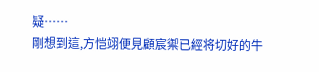疑……
剛想到這,方恺翊便見顧宸禦已經将切好的牛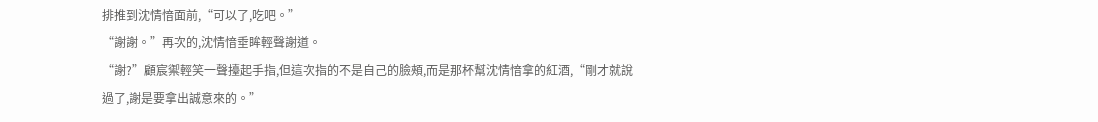排推到沈情愔面前,“可以了,吃吧。”
“謝謝。”再次的,沈情愔垂眸輕聲謝道。
“謝?”顧宸禦輕笑一聲擡起手指,但這次指的不是自己的臉頰,而是那杯幫沈情愔拿的紅酒,“剛才就說過了,謝是要拿出誠意來的。”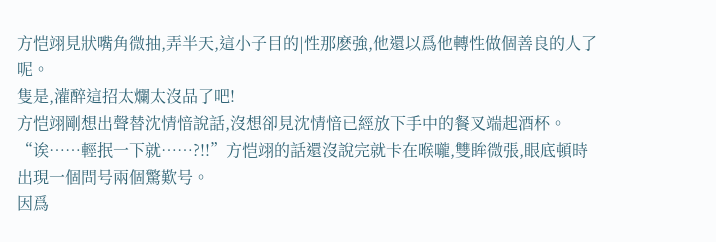方恺翊見狀嘴角微抽,弄半天,這小子目的|性那麽強,他還以爲他轉性做個善良的人了呢。
隻是,灌醉這招太爛太沒品了吧!
方恺翊剛想出聲替沈情愔說話,沒想卻見沈情愔已經放下手中的餐叉端起酒杯。
“诶……輕抿一下就……?!!”方恺翊的話還沒說完就卡在喉嚨,雙眸微張,眼底頓時出現一個問号兩個驚歎号。
因爲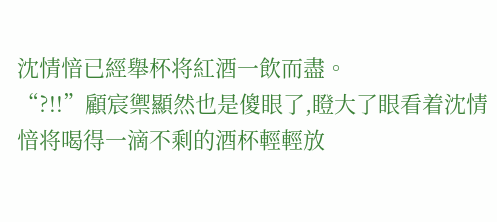沈情愔已經舉杯将紅酒一飲而盡。
“?!!”顧宸禦顯然也是傻眼了,瞪大了眼看着沈情愔将喝得一滴不剩的酒杯輕輕放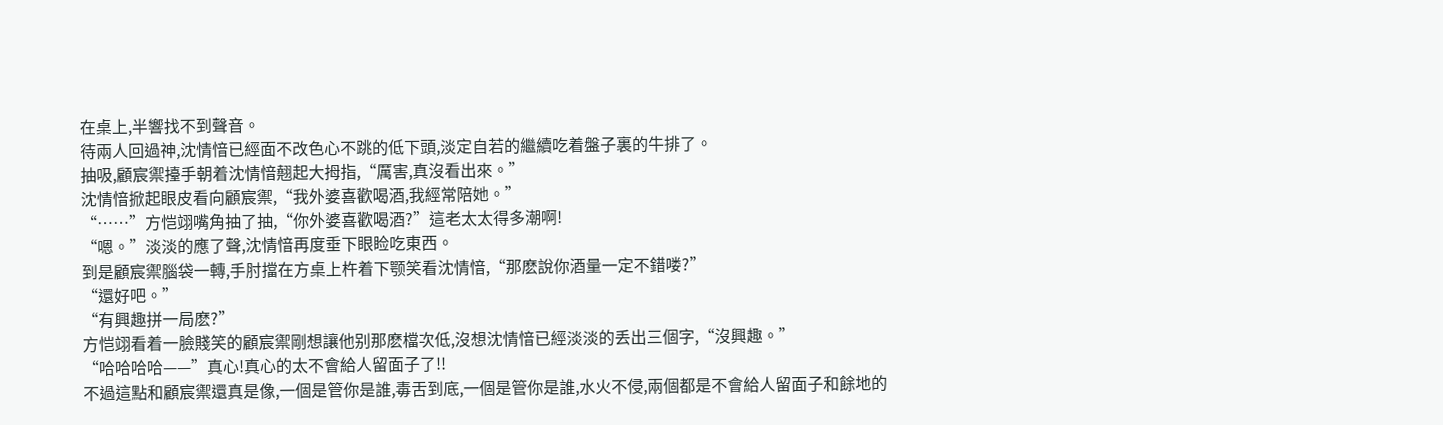在桌上,半響找不到聲音。
待兩人回過神,沈情愔已經面不改色心不跳的低下頭,淡定自若的繼續吃着盤子裏的牛排了。
抽吸,顧宸禦擡手朝着沈情愔翹起大拇指,“厲害,真沒看出來。”
沈情愔掀起眼皮看向顧宸禦,“我外婆喜歡喝酒,我經常陪她。”
“……”方恺翊嘴角抽了抽,“你外婆喜歡喝酒?”這老太太得多潮啊!
“嗯。”淡淡的應了聲,沈情愔再度垂下眼睑吃東西。
到是顧宸禦腦袋一轉,手肘擋在方桌上杵着下颚笑看沈情愔,“那麽說你酒量一定不錯喽?”
“還好吧。”
“有興趣拼一局麽?”
方恺翊看着一臉賤笑的顧宸禦剛想讓他别那麽檔次低,沒想沈情愔已經淡淡的丢出三個字,“沒興趣。”
“哈哈哈哈——”真心!真心的太不會給人留面子了!!
不過這點和顧宸禦還真是像,一個是管你是誰,毒舌到底,一個是管你是誰,水火不侵,兩個都是不會給人留面子和餘地的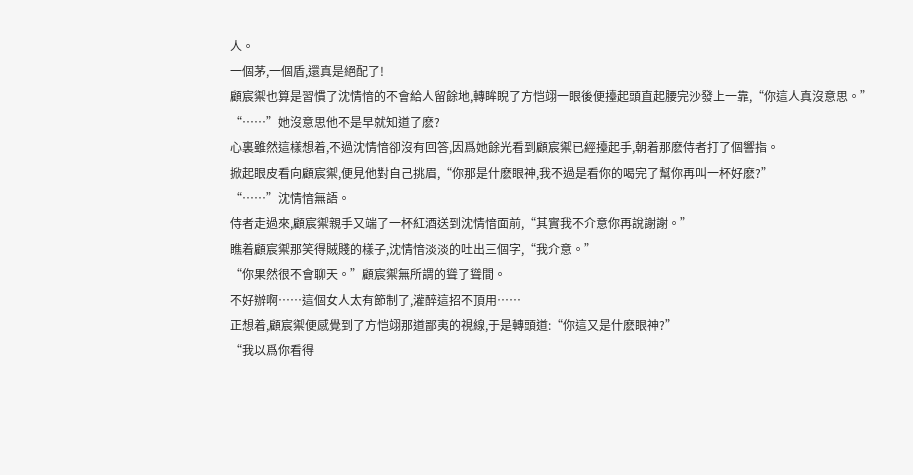人。
一個茅,一個盾,還真是絕配了!
顧宸禦也算是習慣了沈情愔的不會給人留餘地,轉眸睨了方恺翊一眼後便擡起頭直起腰完沙發上一靠,“你這人真沒意思。”
“……”她沒意思他不是早就知道了麽?
心裏雖然這樣想着,不過沈情愔卻沒有回答,因爲她餘光看到顧宸禦已經擡起手,朝着那麽侍者打了個響指。
掀起眼皮看向顧宸禦,便見他對自己挑眉,“你那是什麽眼神,我不過是看你的喝完了幫你再叫一杯好麽?”
“……”沈情愔無語。
侍者走過來,顧宸禦親手又端了一杯紅酒送到沈情愔面前,“其實我不介意你再說謝謝。”
瞧着顧宸禦那笑得賊賤的樣子,沈情愔淡淡的吐出三個字,“我介意。”
“你果然很不會聊天。”顧宸禦無所謂的聳了聳間。
不好辦啊……這個女人太有節制了,灌醉這招不頂用……
正想着,顧宸禦便感覺到了方恺翊那道鄙夷的視線,于是轉頭道:“你這又是什麽眼神?”
“我以爲你看得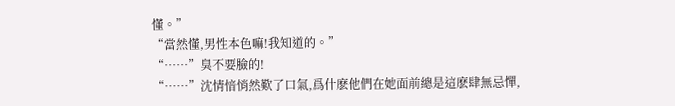懂。”
“當然懂,男性本色嘛!我知道的。”
“……”臭不要臉的!
“……”沈情愔悄然歎了口氣,爲什麽他們在她面前總是這麽肆無忌憚,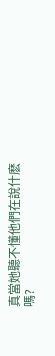真當她聽不懂他們在說什麽嗎?